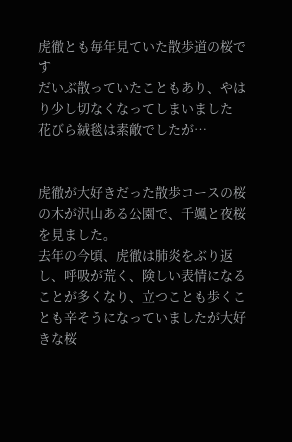虎徹とも毎年見ていた散歩道の桜です
だいぶ散っていたこともあり、やはり少し切なくなってしまいました
花びら絨毯は素敵でしたが…


虎徹が大好きだった散歩コースの桜の木が沢山ある公園で、千颯と夜桜を見ました。
去年の今頃、虎徹は肺炎をぶり返し、呼吸が荒く、険しい表情になることが多くなり、立つことも歩くことも辛そうになっていましたが大好きな桜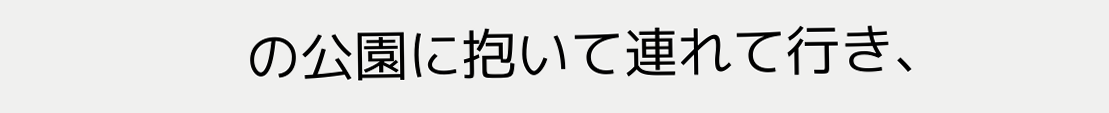の公園に抱いて連れて行き、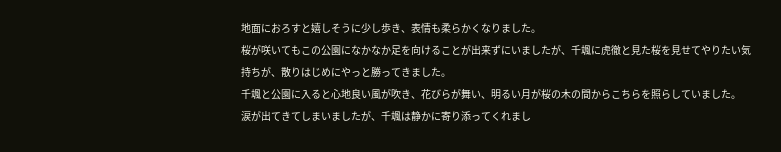地面におろすと嬉しそうに少し歩き、表情も柔らかくなりました。
桜が咲いてもこの公園になかなか足を向けることが出来ずにいましたが、千颯に虎徹と見た桜を見せてやりたい気持ちが、散りはじめにやっと勝ってきました。
千颯と公園に入ると心地良い風が吹き、花びらが舞い、明るい月が桜の木の間からこちらを照らしていました。
涙が出てきてしまいましたが、千颯は静かに寄り添ってくれまし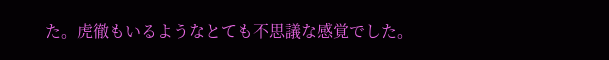た。虎徹もいるようなとても不思議な感覚でした。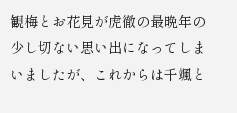観梅とお花見が虎徹の最晩年の少し切ない思い出になってしまいましたが、これからは千颯と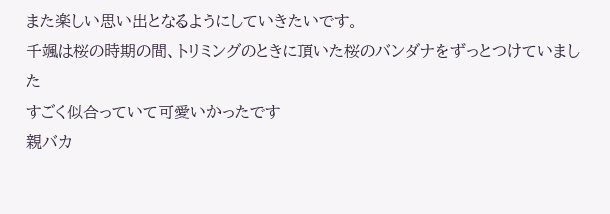また楽しい思い出となるようにしていきたいです。
千颯は桜の時期の間、トリミングのときに頂いた桜のバンダナをずっとつけていました
すごく似合っていて可愛いかったです
親バカ